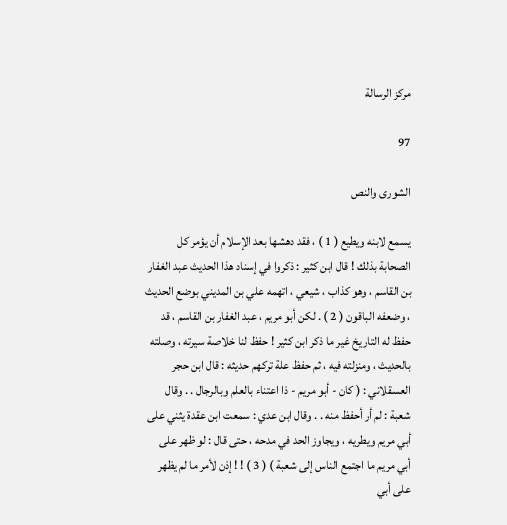مركز الرسالة

97

الشورى والنص

يسمع لابنه ويطيع ( 1 ) ، فقد دهشها بعد الإسلام أن يؤمر كل الصحابة بذلك ! قال ابن كثير : ذكروا في إسناد هذا الحديث عبد الغفار بن القاسم ، وهو كذاب ، شيعي ، اتهمه علي بن المديني بوضع الحديث ، وضعفه الباقون ( 2 ) . لكن أبو مريم ، عبد الغفار بن القاسم ، قد حفظ له التاريخ غير ما ذكر ابن كثير ! حفظ لنا خلاصة سيرته ، وصلته بالحديث ، ومنزلته فيه ، ثم حفظ علة تركهم حديثه : قال ابن حجر العسقلاني : ( كان - أبو مريم - ذا اعتناء بالعلم وبالرجال . . وقال شعبة : لم أر أحفظ منه . . وقال ابن عدي : سمعت ابن عقدة يثني على أبي مريم ويطريه ، ويجاوز الحد في مدحه ، حتى قال : لو ظهر على أبي مريم ما اجتمع الناس إلى شعبة ) ( 3 ) ! ! إذن لأمر ما لم يظهر على أبي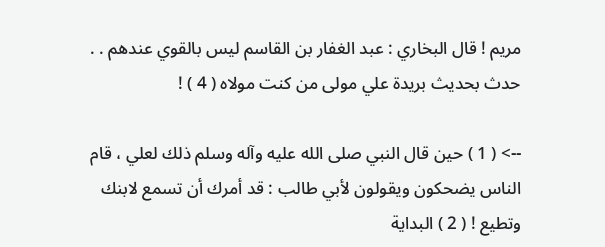مريم ! قال البخاري : عبد الغفار بن القاسم ليس بالقوي عندهم . . حدث بحديث بريدة علي مولى من كنت مولاه ( 4 ) !

--> ( 1 ) حين قال النبي صلى الله عليه وآله وسلم ذلك لعلي ، قام الناس يضحكون ويقولون لأبي طالب : قد أمرك أن تسمع لابنك وتطيع ! ( 2 ) البداية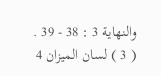والنهاية 3 : 38 - 39 . ( 3 ) لسان الميزان 4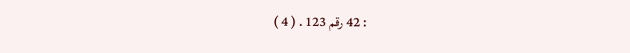: 42 رقم 123 . ( 4 )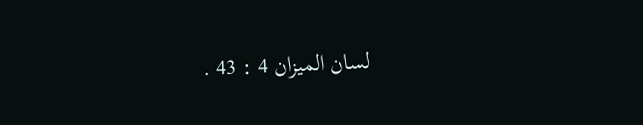لسان الميزان 4 : 43 .